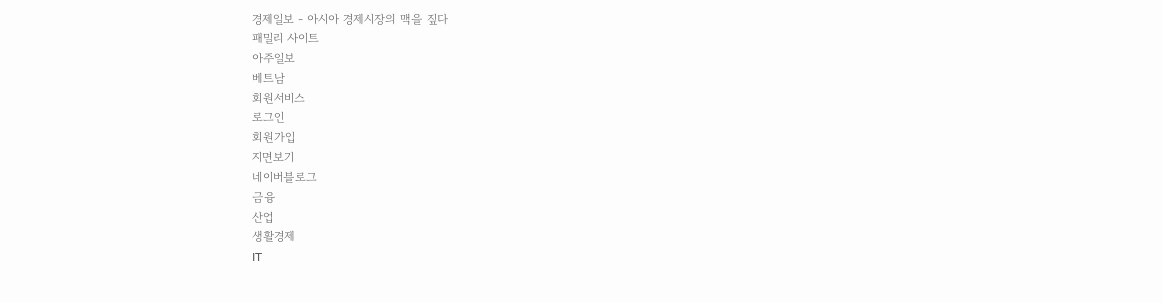경제일보 - 아시아 경제시장의 맥을 짚다
패밀리 사이트
아주일보
베트남
회원서비스
로그인
회원가입
지면보기
네이버블로그
금융
산업
생활경제
IT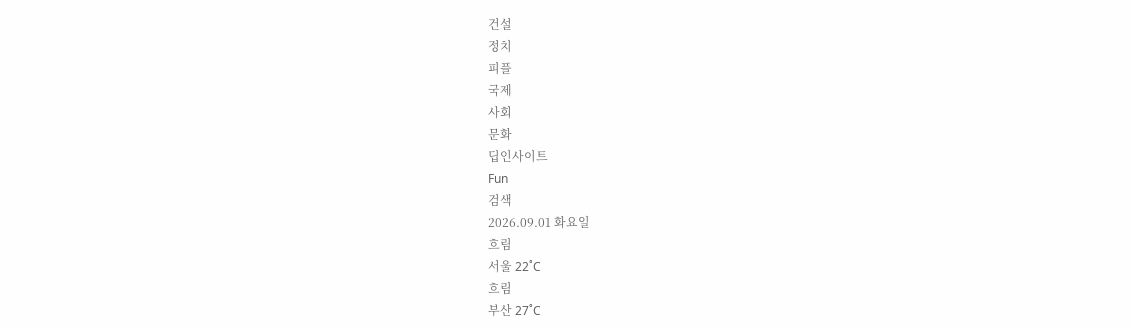건설
정치
피플
국제
사회
문화
딥인사이트
Fun
검색
2026.09.01 화요일
흐림
서울 22˚C
흐림
부산 27˚C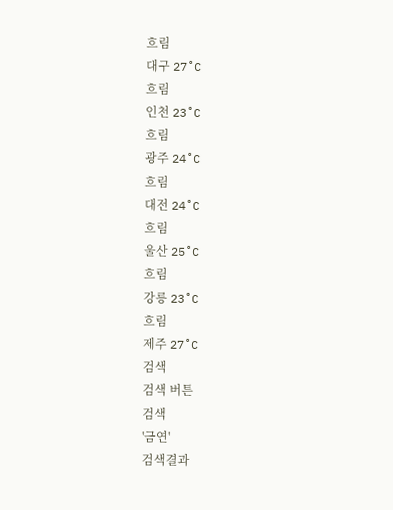흐림
대구 27˚C
흐림
인천 23˚C
흐림
광주 24˚C
흐림
대전 24˚C
흐림
울산 25˚C
흐림
강릉 23˚C
흐림
제주 27˚C
검색
검색 버튼
검색
'금연'
검색결과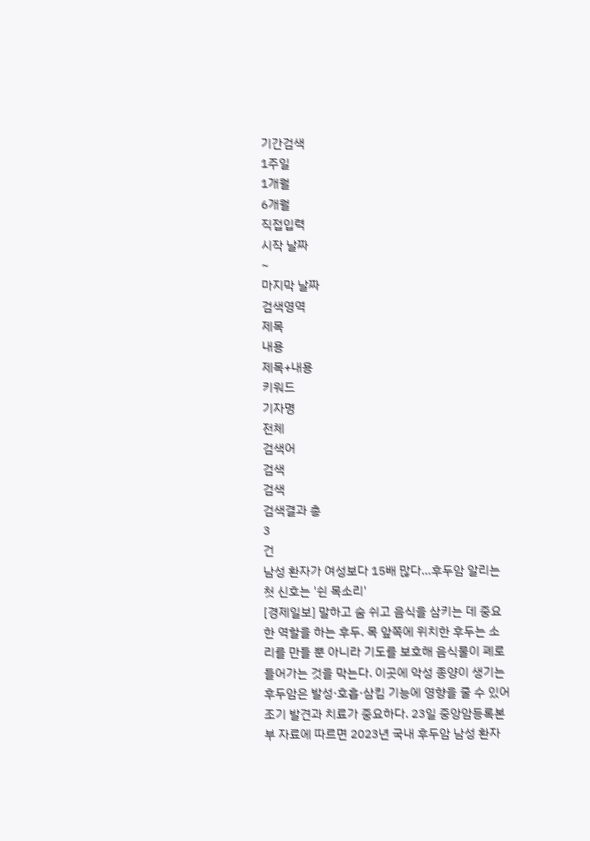기간검색
1주일
1개월
6개월
직접입력
시작 날짜
~
마지막 날짜
검색영역
제목
내용
제목+내용
키워드
기자명
전체
검색어
검색
검색
검색결과 총
3
건
남성 환자가 여성보다 15배 많다…후두암 알리는 첫 신호는 '쉰 목소리'
[경제일보] 말하고 숨 쉬고 음식을 삼키는 데 중요한 역할을 하는 후두. 목 앞쪽에 위치한 후두는 소리를 만들 뿐 아니라 기도를 보호해 음식물이 폐로 들어가는 것을 막는다. 이곳에 악성 종양이 생기는 후두암은 발성·호흡·삼킴 기능에 영향을 줄 수 있어 조기 발견과 치료가 중요하다. 23일 중앙암등록본부 자료에 따르면 2023년 국내 후두암 남성 환자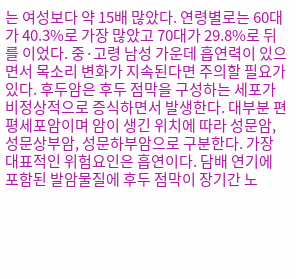는 여성보다 약 15배 많았다. 연령별로는 60대가 40.3%로 가장 많았고 70대가 29.8%로 뒤를 이었다. 중·고령 남성 가운데 흡연력이 있으면서 목소리 변화가 지속된다면 주의할 필요가 있다. 후두암은 후두 점막을 구성하는 세포가 비정상적으로 증식하면서 발생한다. 대부분 편평세포암이며 암이 생긴 위치에 따라 성문암, 성문상부암, 성문하부암으로 구분한다. 가장 대표적인 위험요인은 흡연이다. 담배 연기에 포함된 발암물질에 후두 점막이 장기간 노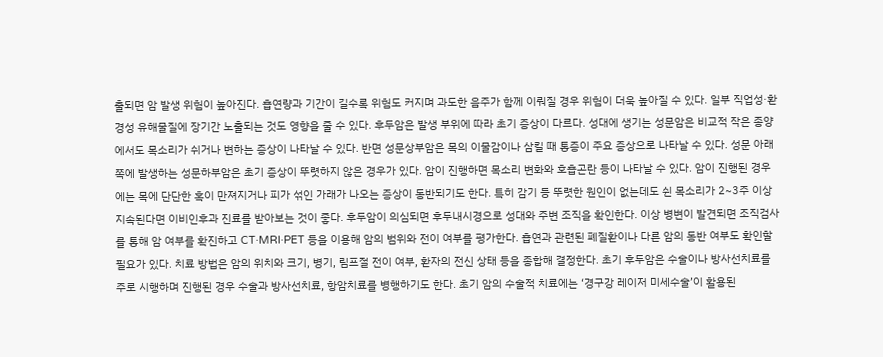출되면 암 발생 위험이 높아진다. 흡연량과 기간이 길수록 위험도 커지며 과도한 음주가 함께 이뤄질 경우 위험이 더욱 높아질 수 있다. 일부 직업성·환경성 유해물질에 장기간 노출되는 것도 영향을 줄 수 있다. 후두암은 발생 부위에 따라 초기 증상이 다르다. 성대에 생기는 성문암은 비교적 작은 종양에서도 목소리가 쉬거나 변하는 증상이 나타날 수 있다. 반면 성문상부암은 목의 이물감이나 삼킬 때 통증이 주요 증상으로 나타날 수 있다. 성문 아래쪽에 발생하는 성문하부암은 초기 증상이 뚜렷하지 않은 경우가 있다. 암이 진행하면 목소리 변화와 호흡곤란 등이 나타날 수 있다. 암이 진행된 경우에는 목에 단단한 혹이 만져지거나 피가 섞인 가래가 나오는 증상이 동반되기도 한다. 특히 감기 등 뚜렷한 원인이 없는데도 쉰 목소리가 2~3주 이상 지속된다면 이비인후과 진료를 받아보는 것이 좋다. 후두암이 의심되면 후두내시경으로 성대와 주변 조직을 확인한다. 이상 병변이 발견되면 조직검사를 통해 암 여부를 확진하고 CT·MRI·PET 등을 이용해 암의 범위와 전이 여부를 평가한다. 흡연과 관련된 폐질환이나 다른 암의 동반 여부도 확인할 필요가 있다. 치료 방법은 암의 위치와 크기, 병기, 림프절 전이 여부, 환자의 전신 상태 등을 종합해 결정한다. 초기 후두암은 수술이나 방사선치료를 주로 시행하며 진행된 경우 수술과 방사선치료, 항암치료를 병행하기도 한다. 초기 암의 수술적 치료에는 ‘경구강 레이저 미세수술’이 활용된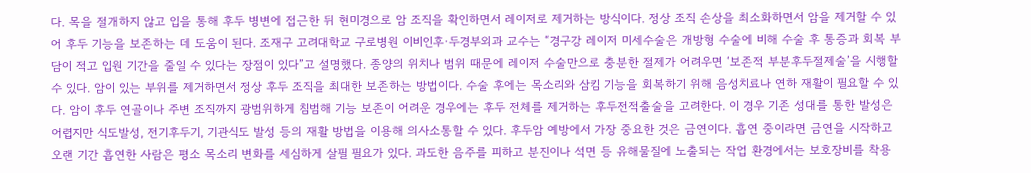다. 목을 절개하지 않고 입을 통해 후두 병변에 접근한 뒤 현미경으로 암 조직을 확인하면서 레이저로 제거하는 방식이다. 정상 조직 손상을 최소화하면서 암을 제거할 수 있어 후두 기능을 보존하는 데 도움이 된다. 조재구 고려대학교 구로병원 이비인후·두경부외과 교수는 “경구강 레이저 미세수술은 개방형 수술에 비해 수술 후 통증과 회복 부담이 적고 입원 기간을 줄일 수 있다는 장점이 있다”고 설명했다. 종양의 위치나 범위 때문에 레이저 수술만으로 충분한 절제가 어려우면 ‘보존적 부분후두절제술’을 시행할 수 있다. 암이 있는 부위를 제거하면서 정상 후두 조직을 최대한 보존하는 방법이다. 수술 후에는 목소리와 삼킴 기능을 회복하기 위해 음성치료나 연하 재활이 필요할 수 있다. 암이 후두 연골이나 주변 조직까지 광범위하게 침범해 기능 보존이 어려운 경우에는 후두 전체를 제거하는 후두전적출술을 고려한다. 이 경우 기존 성대를 통한 발성은 어렵지만 식도발성, 전기후두기, 기관식도 발성 등의 재활 방법을 이용해 의사소통할 수 있다. 후두암 예방에서 가장 중요한 것은 금연이다. 흡연 중이라면 금연을 시작하고 오랜 기간 흡연한 사람은 평소 목소리 변화를 세심하게 살필 필요가 있다. 과도한 음주를 피하고 분진이나 석면 등 유해물질에 노출되는 작업 환경에서는 보호장비를 착용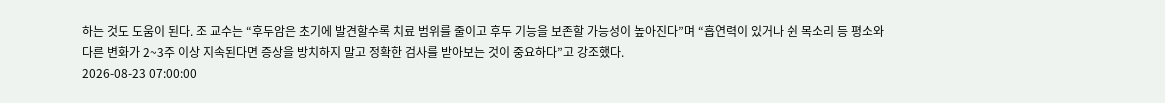하는 것도 도움이 된다. 조 교수는 “후두암은 초기에 발견할수록 치료 범위를 줄이고 후두 기능을 보존할 가능성이 높아진다”며 “흡연력이 있거나 쉰 목소리 등 평소와 다른 변화가 2~3주 이상 지속된다면 증상을 방치하지 말고 정확한 검사를 받아보는 것이 중요하다”고 강조했다.
2026-08-23 07:00:00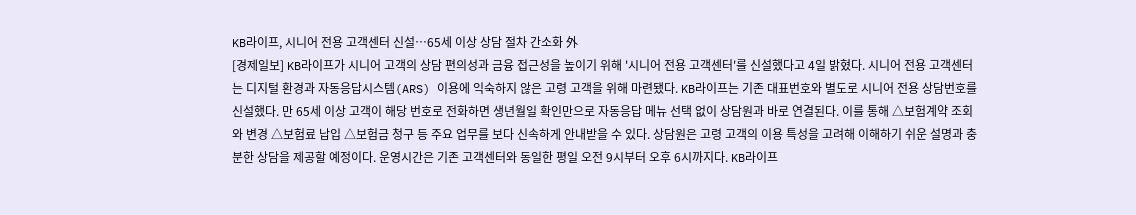KB라이프, 시니어 전용 고객센터 신설…65세 이상 상담 절차 간소화 外
[경제일보] KB라이프가 시니어 고객의 상담 편의성과 금융 접근성을 높이기 위해 '시니어 전용 고객센터'를 신설했다고 4일 밝혔다. 시니어 전용 고객센터는 디지털 환경과 자동응답시스템(ARS) 이용에 익숙하지 않은 고령 고객을 위해 마련됐다. KB라이프는 기존 대표번호와 별도로 시니어 전용 상담번호를 신설했다. 만 65세 이상 고객이 해당 번호로 전화하면 생년월일 확인만으로 자동응답 메뉴 선택 없이 상담원과 바로 연결된다. 이를 통해 △보험계약 조회와 변경 △보험료 납입 △보험금 청구 등 주요 업무를 보다 신속하게 안내받을 수 있다. 상담원은 고령 고객의 이용 특성을 고려해 이해하기 쉬운 설명과 충분한 상담을 제공할 예정이다. 운영시간은 기존 고객센터와 동일한 평일 오전 9시부터 오후 6시까지다. KB라이프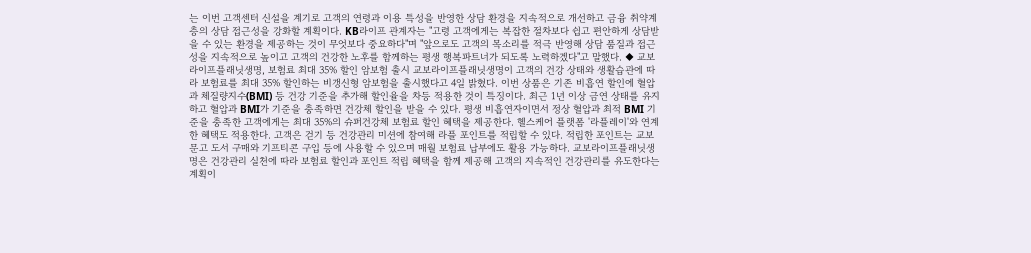는 이번 고객센터 신설을 계기로 고객의 연령과 이용 특성을 반영한 상담 환경을 지속적으로 개선하고 금융 취약계층의 상담 접근성을 강화할 계획이다. KB라이프 관계자는 "고령 고객에게는 복잡한 절차보다 쉽고 편안하게 상담받을 수 있는 환경을 제공하는 것이 무엇보다 중요하다"며 "앞으로도 고객의 목소리를 적극 반영해 상담 품질과 접근성을 지속적으로 높이고 고객의 건강한 노후를 함께하는 평생 행복파트너가 되도록 노력하겠다"고 말했다. ◆ 교보라이프플래닛생명, 보험료 최대 35% 할인 암보험 출시 교보라이프플래닛생명이 고객의 건강 상태와 생활습관에 따라 보험료를 최대 35% 할인하는 비갱신형 암보험을 출시했다고 4일 밝혔다. 이번 상품은 기존 비흡연 할인에 혈압과 체질량지수(BMI) 등 건강 기준을 추가해 할인율을 차등 적용한 것이 특징이다. 최근 1년 이상 금연 상태를 유지하고 혈압과 BMI가 기준을 충족하면 건강체 할인을 받을 수 있다. 평생 비흡연자이면서 정상 혈압과 최적 BMI 기준을 충족한 고객에게는 최대 35%의 슈퍼건강체 보험료 할인 혜택을 제공한다. 헬스케어 플랫폼 '라플레이'와 연계한 혜택도 적용한다. 고객은 걷기 등 건강관리 미션에 참여해 라플 포인트를 적립할 수 있다. 적립한 포인트는 교보문고 도서 구매와 기프티콘 구입 등에 사용할 수 있으며 매월 보험료 납부에도 활용 가능하다. 교보라이프플래닛생명은 건강관리 실천에 따라 보험료 할인과 포인트 적립 혜택을 함께 제공해 고객의 지속적인 건강관리를 유도한다는 계획이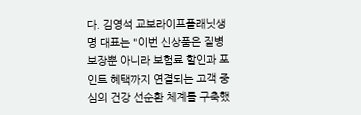다. 김영석 교보라이프플래닛생명 대표는 "이번 신상품은 질병 보장뿐 아니라 보험료 할인과 포인트 혜택까지 연결되는 고객 중심의 건강 선순환 체계를 구축했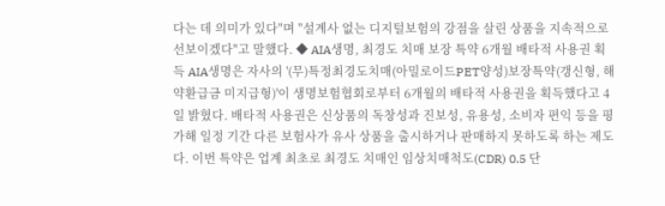다는 데 의미가 있다"며 "설계사 없는 디지털보험의 강점을 살린 상품을 지속적으로 선보이겠다"고 말했다. ◆ AIA생명, 최경도 치매 보장 특약 6개월 배타적 사용권 획득 AIA생명은 자사의 '(무)특정최경도치매(아밀로이드PET양성)보장특약(갱신형, 해약환급금 미지급형)'이 생명보험협회로부터 6개월의 배타적 사용권을 획득했다고 4일 밝혔다. 배타적 사용권은 신상품의 독창성과 진보성, 유용성, 소비자 편익 등을 평가해 일정 기간 다른 보험사가 유사 상품을 출시하거나 판매하지 못하도록 하는 제도다. 이번 특약은 업계 최초로 최경도 치매인 임상치매척도(CDR) 0.5 단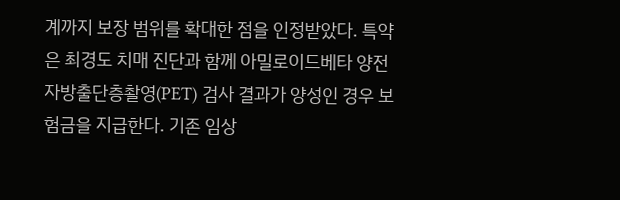계까지 보장 범위를 확대한 점을 인정받았다. 특약은 최경도 치매 진단과 함께 아밀로이드베타 양전자방출단층촬영(PET) 검사 결과가 양성인 경우 보험금을 지급한다. 기존 임상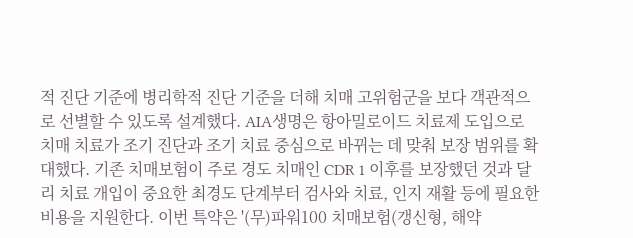적 진단 기준에 병리학적 진단 기준을 더해 치매 고위험군을 보다 객관적으로 선별할 수 있도록 설계했다. AIA생명은 항아밀로이드 치료제 도입으로 치매 치료가 조기 진단과 조기 치료 중심으로 바뀌는 데 맞춰 보장 범위를 확대했다. 기존 치매보험이 주로 경도 치매인 CDR 1 이후를 보장했던 것과 달리 치료 개입이 중요한 최경도 단계부터 검사와 치료, 인지 재활 등에 필요한 비용을 지원한다. 이번 특약은 '(무)파워100 치매보험(갱신형, 해약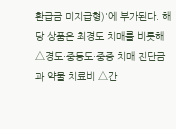환급금 미지급형)'에 부가된다. 해당 상품은 최경도 치매를 비롯해 △경도·중등도·중증 치매 진단금과 약물 치료비 △간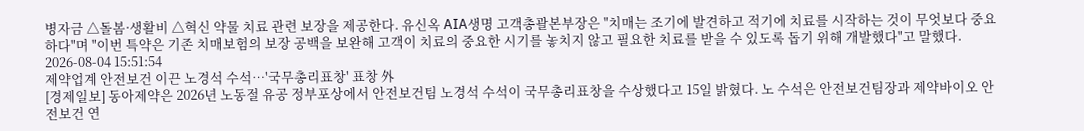병자금 △돌봄·생활비 △혁신 약물 치료 관련 보장을 제공한다. 유신옥 AIA생명 고객총괄본부장은 "치매는 조기에 발견하고 적기에 치료를 시작하는 것이 무엇보다 중요하다"며 "이번 특약은 기존 치매보험의 보장 공백을 보완해 고객이 치료의 중요한 시기를 놓치지 않고 필요한 치료를 받을 수 있도록 돕기 위해 개발했다"고 말했다.
2026-08-04 15:51:54
제약업계 안전보건 이끈 노경석 수석…'국무총리표창' 표창 外
[경제일보] 동아제약은 2026년 노동절 유공 정부포상에서 안전보건팀 노경석 수석이 국무총리표창을 수상했다고 15일 밝혔다. 노 수석은 안전보건팀장과 제약바이오 안전보건 연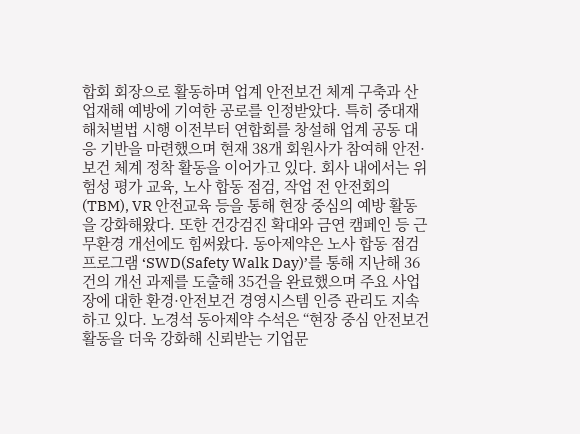합회 회장으로 활동하며 업계 안전보건 체계 구축과 산업재해 예방에 기여한 공로를 인정받았다. 특히 중대재해처벌법 시행 이전부터 연합회를 창설해 업계 공동 대응 기반을 마련했으며 현재 38개 회원사가 참여해 안전·보건 체계 정착 활동을 이어가고 있다. 회사 내에서는 위험성 평가 교육, 노사 합동 점검, 작업 전 안전회의(TBM), VR 안전교육 등을 통해 현장 중심의 예방 활동을 강화해왔다. 또한 건강검진 확대와 금연 캠페인 등 근무환경 개선에도 힘써왔다. 동아제약은 노사 합동 점검 프로그램 ‘SWD(Safety Walk Day)’를 통해 지난해 36건의 개선 과제를 도출해 35건을 완료했으며 주요 사업장에 대한 환경·안전보건 경영시스템 인증 관리도 지속하고 있다. 노경석 동아제약 수석은 “현장 중심 안전보건 활동을 더욱 강화해 신뢰받는 기업문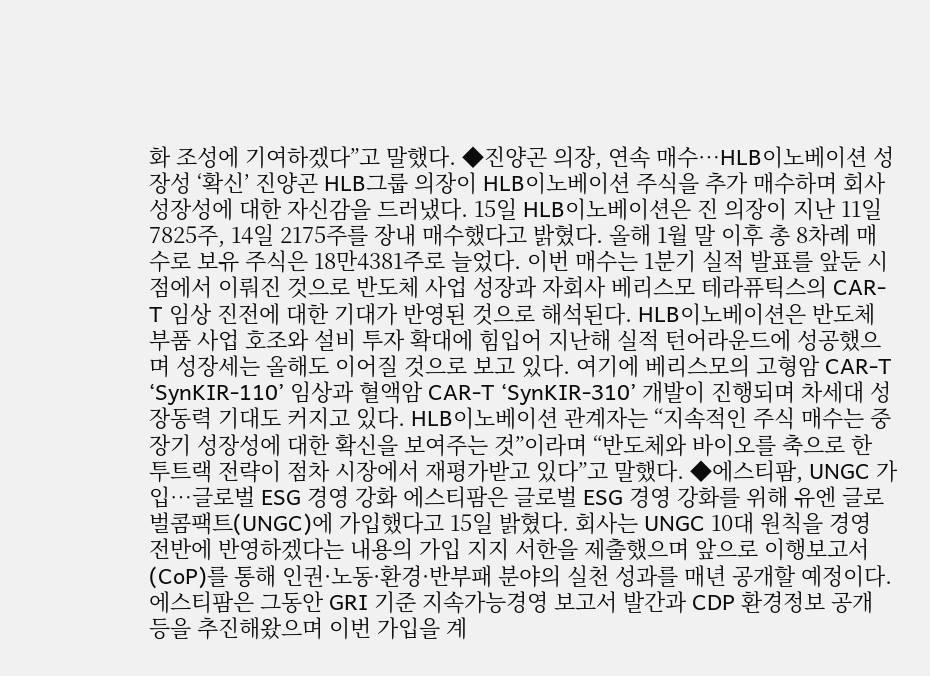화 조성에 기여하겠다”고 말했다. ◆진양곤 의장, 연속 매수…HLB이노베이션 성장성 ‘확신’ 진양곤 HLB그룹 의장이 HLB이노베이션 주식을 추가 매수하며 회사 성장성에 대한 자신감을 드러냈다. 15일 HLB이노베이션은 진 의장이 지난 11일 7825주, 14일 2175주를 장내 매수했다고 밝혔다. 올해 1월 말 이후 총 8차례 매수로 보유 주식은 18만4381주로 늘었다. 이번 매수는 1분기 실적 발표를 앞둔 시점에서 이뤄진 것으로 반도체 사업 성장과 자회사 베리스모 테라퓨틱스의 CAR-T 임상 진전에 대한 기대가 반영된 것으로 해석된다. HLB이노베이션은 반도체 부품 사업 호조와 설비 투자 확대에 힘입어 지난해 실적 턴어라운드에 성공했으며 성장세는 올해도 이어질 것으로 보고 있다. 여기에 베리스모의 고형암 CAR-T ‘SynKIR-110’ 임상과 혈액암 CAR-T ‘SynKIR-310’ 개발이 진행되며 차세대 성장동력 기대도 커지고 있다. HLB이노베이션 관계자는 “지속적인 주식 매수는 중장기 성장성에 대한 확신을 보여주는 것”이라며 “반도체와 바이오를 축으로 한 투트랙 전략이 점차 시장에서 재평가받고 있다”고 말했다. ◆에스티팜, UNGC 가입…글로벌 ESG 경영 강화 에스티팜은 글로벌 ESG 경영 강화를 위해 유엔 글로벌콤팩트(UNGC)에 가입했다고 15일 밝혔다. 회사는 UNGC 10대 원칙을 경영 전반에 반영하겠다는 내용의 가입 지지 서한을 제출했으며 앞으로 이행보고서(CoP)를 통해 인권·노동·환경·반부패 분야의 실천 성과를 매년 공개할 예정이다. 에스티팜은 그동안 GRI 기준 지속가능경영 보고서 발간과 CDP 환경정보 공개 등을 추진해왔으며 이번 가입을 계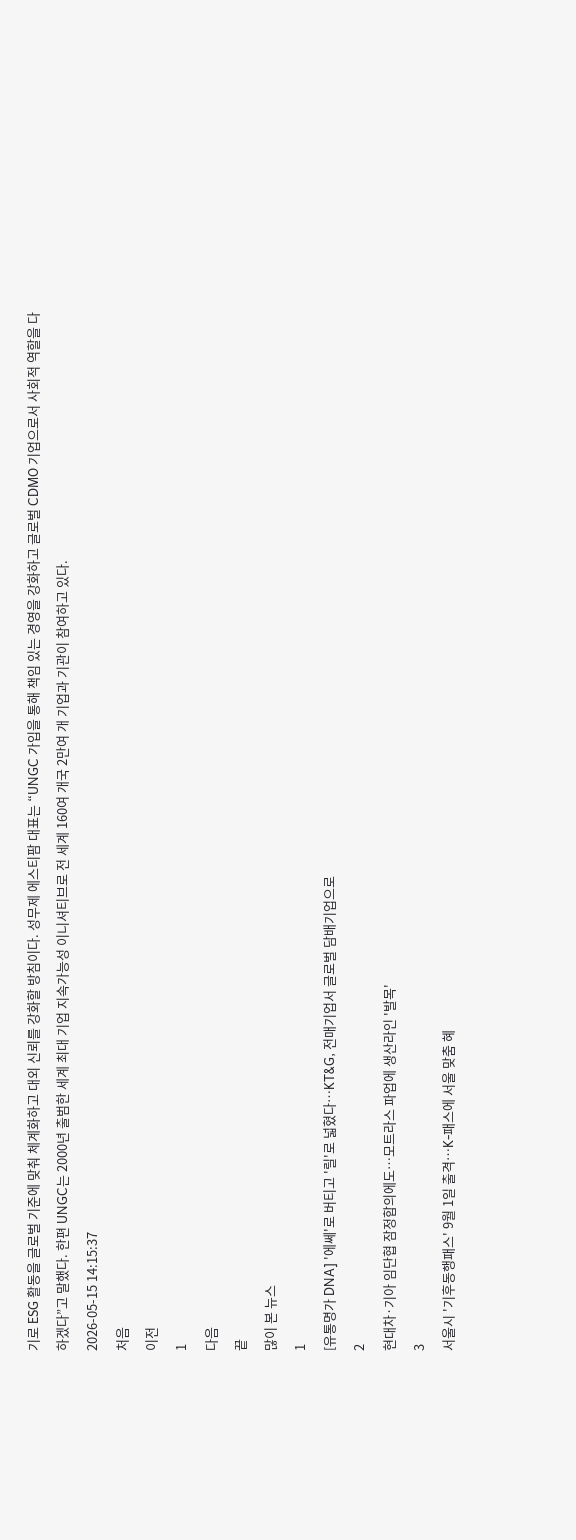기로 ESG 활동을 글로벌 기준에 맞춰 체계화하고 대외 신뢰를 강화할 방침이다. 성무제 에스티팜 대표는 “UNGC 가입을 통해 책임 있는 경영을 강화하고 글로벌 CDMO 기업으로서 사회적 역할을 다하겠다”고 말했다. 한편 UNGC는 2000년 출범한 세계 최대 기업 지속가능성 이니셔티브로 전 세계 160여 개국 2만여 개 기업과 기관이 참여하고 있다.
2026-05-15 14:15:37
처음
이전
1
다음
끝
많이 본 뉴스
1
[유통명가 DNA] '에쎄'로 버티고 '릴'로 넓혔다…KT&G, 전매기업서 글로벌 담배기업으로
2
현대차·기아 임단협 잠정합의에도…모트라스 파업에 생산라인 '발목'
3
서울시 '기후동행패스' 9월 1일 출격…K-패스에 서울 맞춤 혜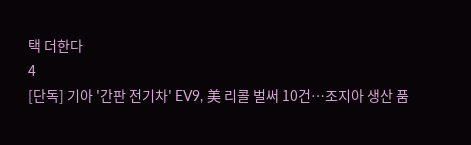택 더한다
4
[단독] 기아 '간판 전기차' EV9, 美 리콜 벌써 10건…조지아 생산 품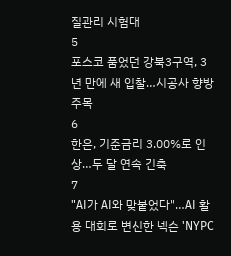질관리 시험대
5
포스코 품었던 강북3구역, 3년 만에 새 입찰…시공사 향방 주목
6
한은, 기준금리 3.00%로 인상…두 달 연속 긴축
7
"AI가 AI와 맞붙었다"…AI 활용 대회로 변신한 넥슨 'NYPC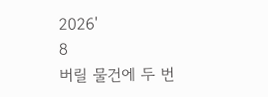2026'
8
버릴 물건에 두 번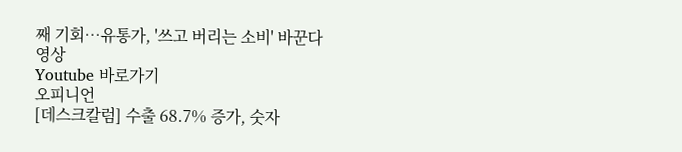째 기회…유통가, '쓰고 버리는 소비' 바꾼다
영상
Youtube 바로가기
오피니언
[데스크칼럼] 수출 68.7% 증가, 숫자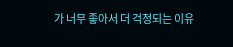가 너무 좋아서 더 걱정되는 이유